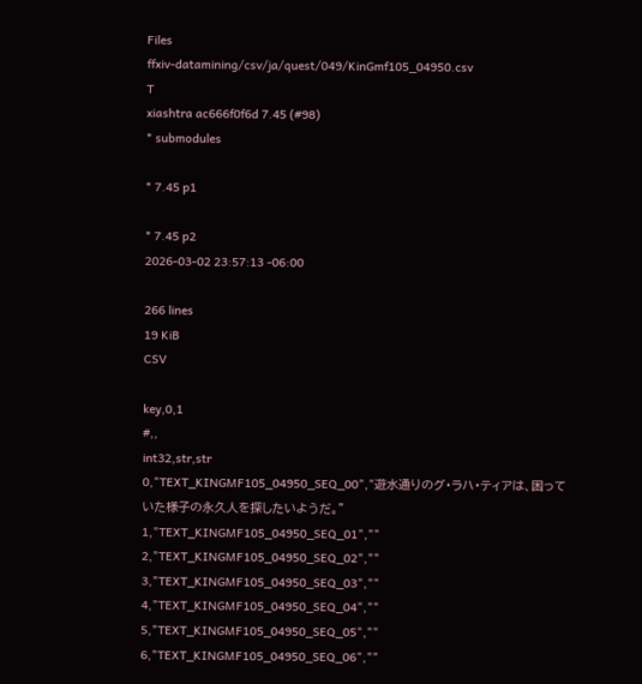Files
ffxiv-datamining/csv/ja/quest/049/KinGmf105_04950.csv
T
xiashtra ac666f0f6d 7.45 (#98)
* submodules

* 7.45 p1

* 7.45 p2
2026-03-02 23:57:13 -06:00

266 lines
19 KiB
CSV

key,0,1
#,,
int32,str,str
0,"TEXT_KINGMF105_04950_SEQ_00","遊水通りのグ・ラハ・ティアは、困っていた様子の永久人を探したいようだ。"
1,"TEXT_KINGMF105_04950_SEQ_01",""
2,"TEXT_KINGMF105_04950_SEQ_02",""
3,"TEXT_KINGMF105_04950_SEQ_03",""
4,"TEXT_KINGMF105_04950_SEQ_04",""
5,"TEXT_KINGMF105_04950_SEQ_05",""
6,"TEXT_KINGMF105_04950_SEQ_06",""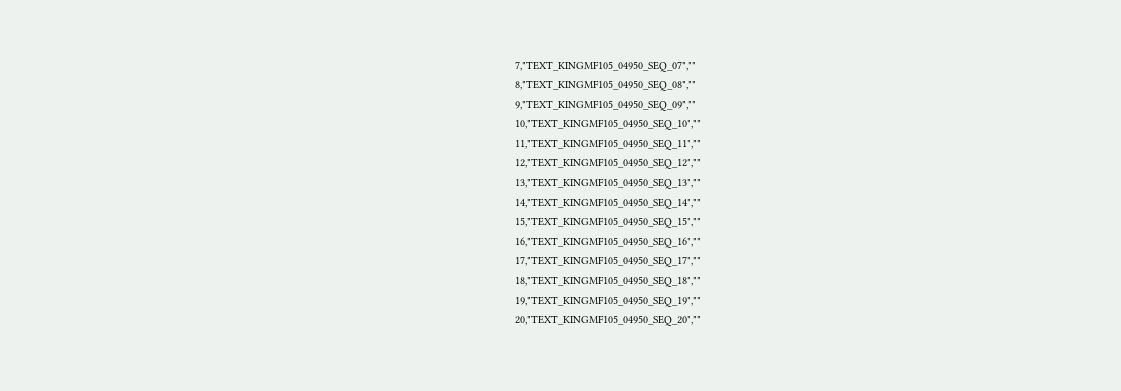7,"TEXT_KINGMF105_04950_SEQ_07",""
8,"TEXT_KINGMF105_04950_SEQ_08",""
9,"TEXT_KINGMF105_04950_SEQ_09",""
10,"TEXT_KINGMF105_04950_SEQ_10",""
11,"TEXT_KINGMF105_04950_SEQ_11",""
12,"TEXT_KINGMF105_04950_SEQ_12",""
13,"TEXT_KINGMF105_04950_SEQ_13",""
14,"TEXT_KINGMF105_04950_SEQ_14",""
15,"TEXT_KINGMF105_04950_SEQ_15",""
16,"TEXT_KINGMF105_04950_SEQ_16",""
17,"TEXT_KINGMF105_04950_SEQ_17",""
18,"TEXT_KINGMF105_04950_SEQ_18",""
19,"TEXT_KINGMF105_04950_SEQ_19",""
20,"TEXT_KINGMF105_04950_SEQ_20",""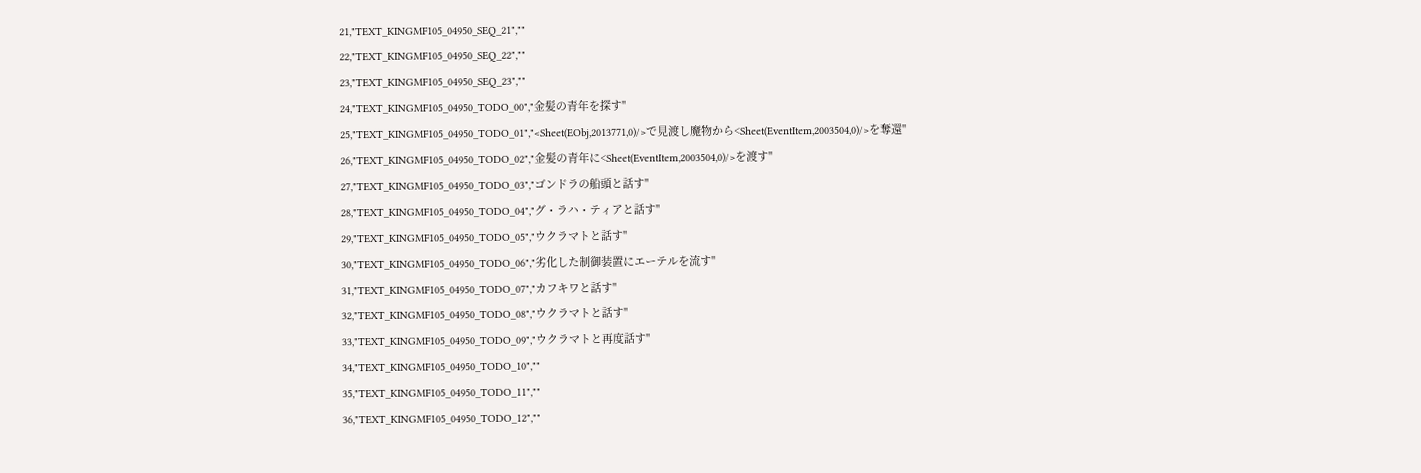21,"TEXT_KINGMF105_04950_SEQ_21",""
22,"TEXT_KINGMF105_04950_SEQ_22",""
23,"TEXT_KINGMF105_04950_SEQ_23",""
24,"TEXT_KINGMF105_04950_TODO_00","金髪の青年を探す"
25,"TEXT_KINGMF105_04950_TODO_01","<Sheet(EObj,2013771,0)/>で見渡し魔物から<Sheet(EventItem,2003504,0)/>を奪還"
26,"TEXT_KINGMF105_04950_TODO_02","金髪の青年に<Sheet(EventItem,2003504,0)/>を渡す"
27,"TEXT_KINGMF105_04950_TODO_03","ゴンドラの船頭と話す"
28,"TEXT_KINGMF105_04950_TODO_04","グ・ラハ・ティアと話す"
29,"TEXT_KINGMF105_04950_TODO_05","ウクラマトと話す"
30,"TEXT_KINGMF105_04950_TODO_06","劣化した制御装置にエーテルを流す"
31,"TEXT_KINGMF105_04950_TODO_07","カフキワと話す"
32,"TEXT_KINGMF105_04950_TODO_08","ウクラマトと話す"
33,"TEXT_KINGMF105_04950_TODO_09","ウクラマトと再度話す"
34,"TEXT_KINGMF105_04950_TODO_10",""
35,"TEXT_KINGMF105_04950_TODO_11",""
36,"TEXT_KINGMF105_04950_TODO_12",""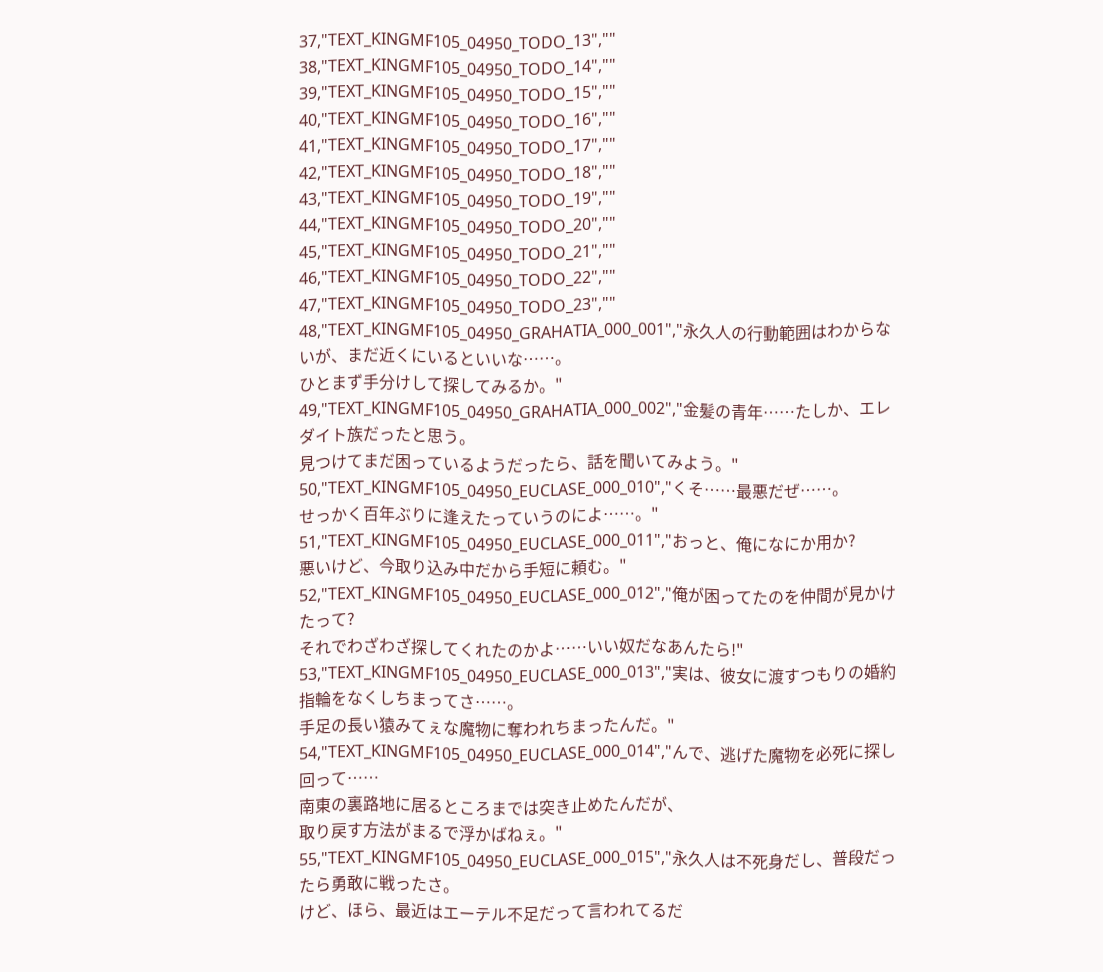37,"TEXT_KINGMF105_04950_TODO_13",""
38,"TEXT_KINGMF105_04950_TODO_14",""
39,"TEXT_KINGMF105_04950_TODO_15",""
40,"TEXT_KINGMF105_04950_TODO_16",""
41,"TEXT_KINGMF105_04950_TODO_17",""
42,"TEXT_KINGMF105_04950_TODO_18",""
43,"TEXT_KINGMF105_04950_TODO_19",""
44,"TEXT_KINGMF105_04950_TODO_20",""
45,"TEXT_KINGMF105_04950_TODO_21",""
46,"TEXT_KINGMF105_04950_TODO_22",""
47,"TEXT_KINGMF105_04950_TODO_23",""
48,"TEXT_KINGMF105_04950_GRAHATIA_000_001","永久人の行動範囲はわからないが、まだ近くにいるといいな……。
ひとまず手分けして探してみるか。"
49,"TEXT_KINGMF105_04950_GRAHATIA_000_002","金髪の青年……たしか、エレダイト族だったと思う。
見つけてまだ困っているようだったら、話を聞いてみよう。"
50,"TEXT_KINGMF105_04950_EUCLASE_000_010","くそ……最悪だぜ……。
せっかく百年ぶりに逢えたっていうのによ……。"
51,"TEXT_KINGMF105_04950_EUCLASE_000_011","おっと、俺になにか用か?
悪いけど、今取り込み中だから手短に頼む。"
52,"TEXT_KINGMF105_04950_EUCLASE_000_012","俺が困ってたのを仲間が見かけたって?
それでわざわざ探してくれたのかよ……いい奴だなあんたら!"
53,"TEXT_KINGMF105_04950_EUCLASE_000_013","実は、彼女に渡すつもりの婚約指輪をなくしちまってさ……。
手足の長い猿みてぇな魔物に奪われちまったんだ。"
54,"TEXT_KINGMF105_04950_EUCLASE_000_014","んで、逃げた魔物を必死に探し回って……
南東の裏路地に居るところまでは突き止めたんだが、
取り戻す方法がまるで浮かばねぇ。"
55,"TEXT_KINGMF105_04950_EUCLASE_000_015","永久人は不死身だし、普段だったら勇敢に戦ったさ。
けど、ほら、最近はエーテル不足だって言われてるだ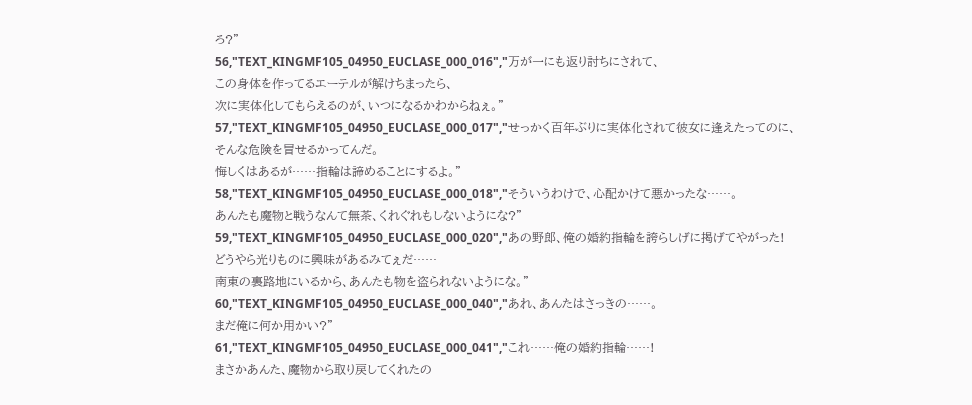ろ?"
56,"TEXT_KINGMF105_04950_EUCLASE_000_016","万が一にも返り討ちにされて、
この身体を作ってるエーテルが解けちまったら、
次に実体化してもらえるのが、いつになるかわからねぇ。"
57,"TEXT_KINGMF105_04950_EUCLASE_000_017","せっかく百年ぶりに実体化されて彼女に逢えたってのに、
そんな危険を冒せるかってんだ。
悔しくはあるが……指輪は諦めることにするよ。"
58,"TEXT_KINGMF105_04950_EUCLASE_000_018","そういうわけで、心配かけて悪かったな……。
あんたも魔物と戦うなんて無茶、くれぐれもしないようにな?"
59,"TEXT_KINGMF105_04950_EUCLASE_000_020","あの野郎、俺の婚約指輪を誇らしげに掲げてやがった!
どうやら光りものに興味があるみてぇだ……
南東の裏路地にいるから、あんたも物を盗られないようにな。"
60,"TEXT_KINGMF105_04950_EUCLASE_000_040","あれ、あんたはさっきの……。
まだ俺に何か用かい?"
61,"TEXT_KINGMF105_04950_EUCLASE_000_041","これ……俺の婚約指輪……!
まさかあんた、魔物から取り戻してくれたの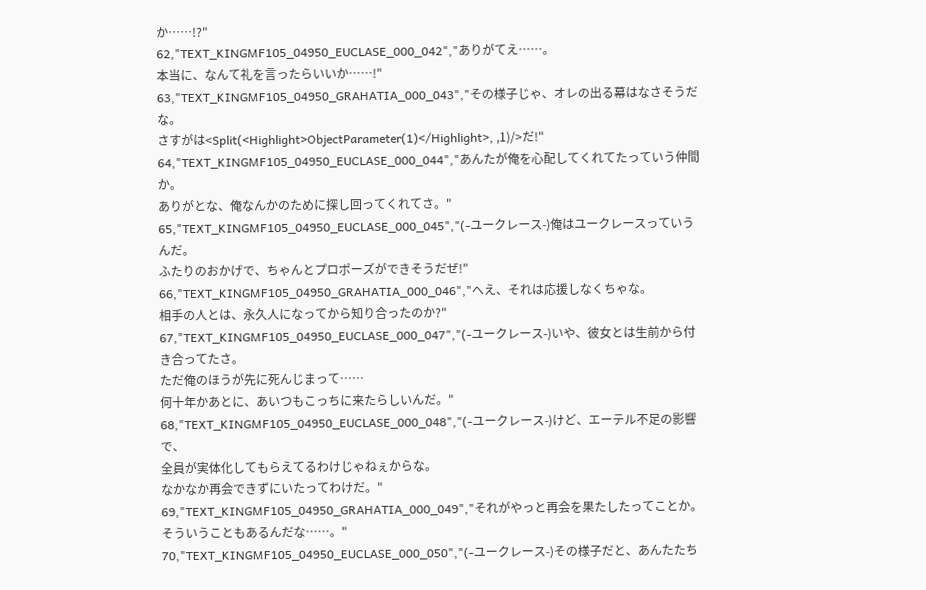か……!?"
62,"TEXT_KINGMF105_04950_EUCLASE_000_042","ありがてえ……。
本当に、なんて礼を言ったらいいか……!"
63,"TEXT_KINGMF105_04950_GRAHATIA_000_043","その様子じゃ、オレの出る幕はなさそうだな。
さすがは<Split(<Highlight>ObjectParameter(1)</Highlight>, ,1)/>だ!"
64,"TEXT_KINGMF105_04950_EUCLASE_000_044","あんたが俺を心配してくれてたっていう仲間か。
ありがとな、俺なんかのために探し回ってくれてさ。"
65,"TEXT_KINGMF105_04950_EUCLASE_000_045","(-ユークレース-)俺はユークレースっていうんだ。
ふたりのおかげで、ちゃんとプロポーズができそうだぜ!"
66,"TEXT_KINGMF105_04950_GRAHATIA_000_046","へえ、それは応援しなくちゃな。
相手の人とは、永久人になってから知り合ったのか?"
67,"TEXT_KINGMF105_04950_EUCLASE_000_047","(-ユークレース-)いや、彼女とは生前から付き合ってたさ。
ただ俺のほうが先に死んじまって……
何十年かあとに、あいつもこっちに来たらしいんだ。"
68,"TEXT_KINGMF105_04950_EUCLASE_000_048","(-ユークレース-)けど、エーテル不足の影響で、
全員が実体化してもらえてるわけじゃねぇからな。
なかなか再会できずにいたってわけだ。"
69,"TEXT_KINGMF105_04950_GRAHATIA_000_049","それがやっと再会を果たしたってことか。
そういうこともあるんだな……。"
70,"TEXT_KINGMF105_04950_EUCLASE_000_050","(-ユークレース-)その様子だと、あんたたち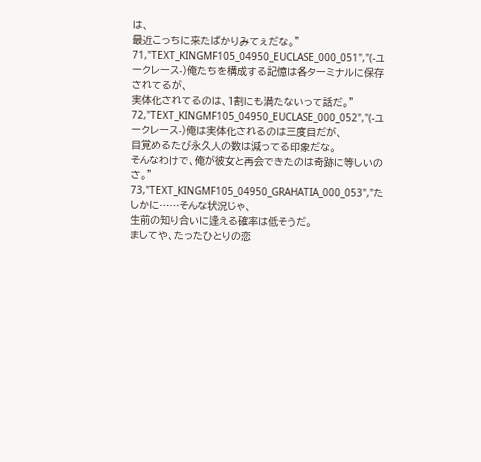は、
最近こっちに来たばかりみてぇだな。"
71,"TEXT_KINGMF105_04950_EUCLASE_000_051","(-ユークレース-)俺たちを構成する記憶は各ターミナルに保存されてるが、
実体化されてるのは、1割にも満たないって話だ。"
72,"TEXT_KINGMF105_04950_EUCLASE_000_052","(-ユークレース-)俺は実体化されるのは三度目だが、
目覚めるたび永久人の数は減ってる印象だな。
そんなわけで、俺が彼女と再会できたのは奇跡に等しいのさ。"
73,"TEXT_KINGMF105_04950_GRAHATIA_000_053","たしかに……そんな状況じゃ、
生前の知り合いに逢える確率は低そうだ。
ましてや、たったひとりの恋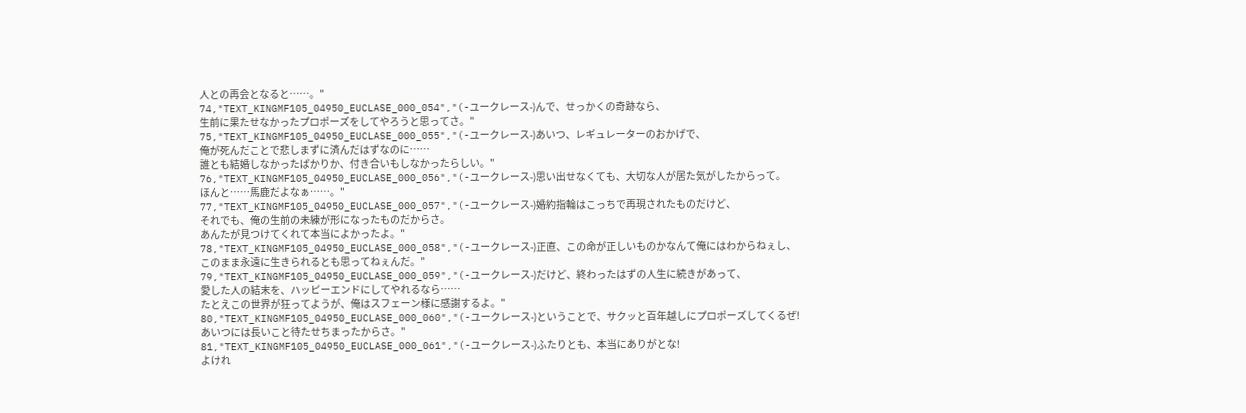人との再会となると……。"
74,"TEXT_KINGMF105_04950_EUCLASE_000_054","(-ユークレース-)んで、せっかくの奇跡なら、
生前に果たせなかったプロポーズをしてやろうと思ってさ。"
75,"TEXT_KINGMF105_04950_EUCLASE_000_055","(-ユークレース-)あいつ、レギュレーターのおかげで、
俺が死んだことで悲しまずに済んだはずなのに……
誰とも結婚しなかったばかりか、付き合いもしなかったらしい。"
76,"TEXT_KINGMF105_04950_EUCLASE_000_056","(-ユークレース-)思い出せなくても、大切な人が居た気がしたからって。
ほんと……馬鹿だよなぁ……。"
77,"TEXT_KINGMF105_04950_EUCLASE_000_057","(-ユークレース-)婚約指輪はこっちで再現されたものだけど、
それでも、俺の生前の未練が形になったものだからさ。
あんたが見つけてくれて本当によかったよ。"
78,"TEXT_KINGMF105_04950_EUCLASE_000_058","(-ユークレース-)正直、この命が正しいものかなんて俺にはわからねぇし、
このまま永遠に生きられるとも思ってねぇんだ。"
79,"TEXT_KINGMF105_04950_EUCLASE_000_059","(-ユークレース-)だけど、終わったはずの人生に続きがあって、
愛した人の結末を、ハッピーエンドにしてやれるなら……
たとえこの世界が狂ってようが、俺はスフェーン様に感謝するよ。"
80,"TEXT_KINGMF105_04950_EUCLASE_000_060","(-ユークレース-)ということで、サクッと百年越しにプロポーズしてくるぜ!
あいつには長いこと待たせちまったからさ。"
81,"TEXT_KINGMF105_04950_EUCLASE_000_061","(-ユークレース-)ふたりとも、本当にありがとな!
よけれ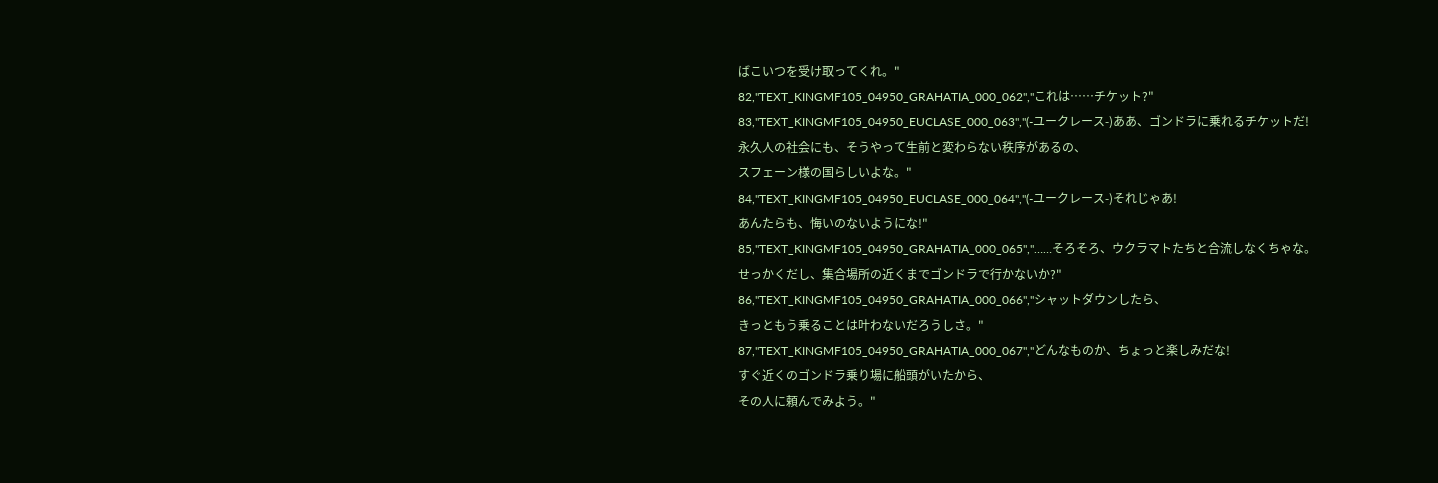ばこいつを受け取ってくれ。"
82,"TEXT_KINGMF105_04950_GRAHATIA_000_062","これは……チケット?"
83,"TEXT_KINGMF105_04950_EUCLASE_000_063","(-ユークレース-)ああ、ゴンドラに乗れるチケットだ!
永久人の社会にも、そうやって生前と変わらない秩序があるの、
スフェーン様の国らしいよな。"
84,"TEXT_KINGMF105_04950_EUCLASE_000_064","(-ユークレース-)それじゃあ!
あんたらも、悔いのないようにな!"
85,"TEXT_KINGMF105_04950_GRAHATIA_000_065","……そろそろ、ウクラマトたちと合流しなくちゃな。
せっかくだし、集合場所の近くまでゴンドラで行かないか?"
86,"TEXT_KINGMF105_04950_GRAHATIA_000_066","シャットダウンしたら、
きっともう乗ることは叶わないだろうしさ。"
87,"TEXT_KINGMF105_04950_GRAHATIA_000_067","どんなものか、ちょっと楽しみだな!
すぐ近くのゴンドラ乗り場に船頭がいたから、
その人に頼んでみよう。"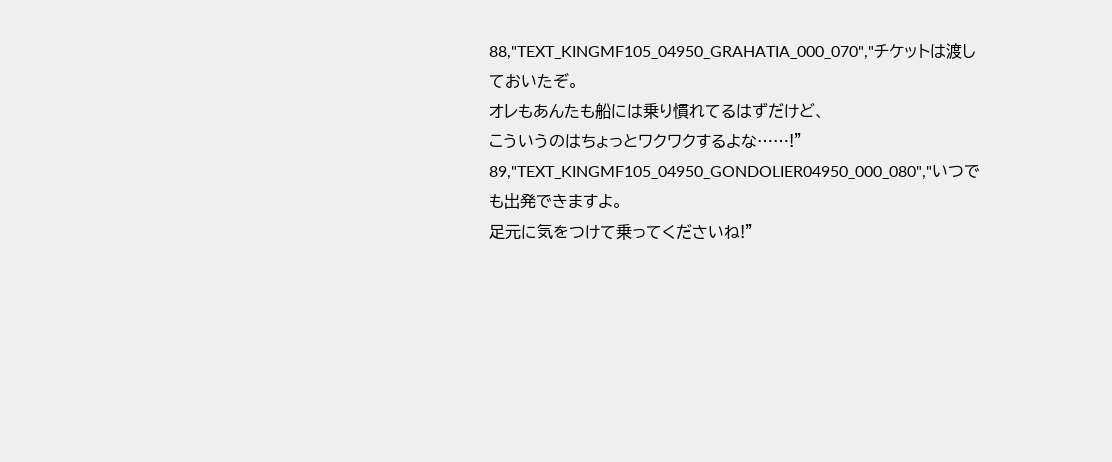88,"TEXT_KINGMF105_04950_GRAHATIA_000_070","チケットは渡しておいたぞ。
オレもあんたも船には乗り慣れてるはずだけど、
こういうのはちょっとワクワクするよな……!"
89,"TEXT_KINGMF105_04950_GONDOLIER04950_000_080","いつでも出発できますよ。
足元に気をつけて乗ってくださいね!"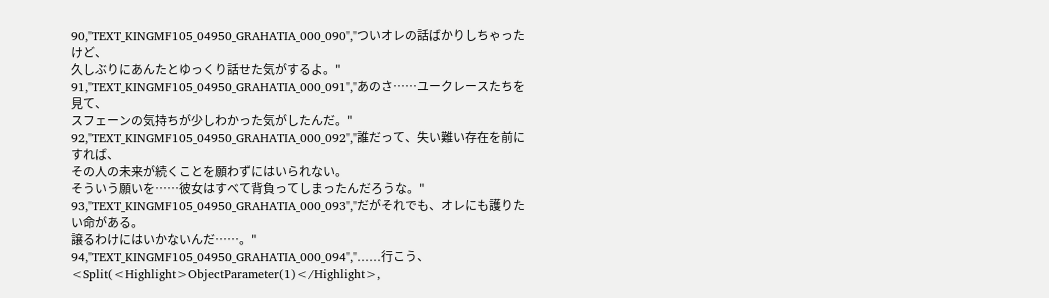90,"TEXT_KINGMF105_04950_GRAHATIA_000_090","ついオレの話ばかりしちゃったけど、
久しぶりにあんたとゆっくり話せた気がするよ。"
91,"TEXT_KINGMF105_04950_GRAHATIA_000_091","あのさ……ユークレースたちを見て、
スフェーンの気持ちが少しわかった気がしたんだ。"
92,"TEXT_KINGMF105_04950_GRAHATIA_000_092","誰だって、失い難い存在を前にすれば、
その人の未来が続くことを願わずにはいられない。
そういう願いを……彼女はすべて背負ってしまったんだろうな。"
93,"TEXT_KINGMF105_04950_GRAHATIA_000_093","だがそれでも、オレにも護りたい命がある。
譲るわけにはいかないんだ……。"
94,"TEXT_KINGMF105_04950_GRAHATIA_000_094","……行こう、<Split(<Highlight>ObjectParameter(1)</Highlight>,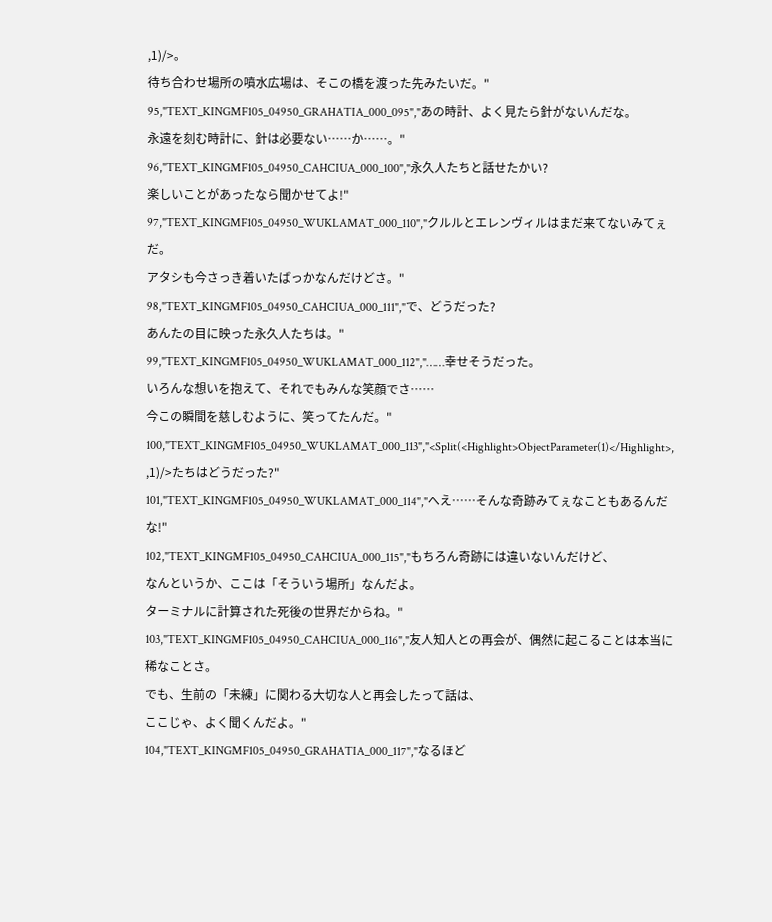,1)/>。
待ち合わせ場所の噴水広場は、そこの橋を渡った先みたいだ。"
95,"TEXT_KINGMF105_04950_GRAHATIA_000_095","あの時計、よく見たら針がないんだな。
永遠を刻む時計に、針は必要ない……か……。"
96,"TEXT_KINGMF105_04950_CAHCIUA_000_100","永久人たちと話せたかい?
楽しいことがあったなら聞かせてよ!"
97,"TEXT_KINGMF105_04950_WUKLAMAT_000_110","クルルとエレンヴィルはまだ来てないみてぇだ。
アタシも今さっき着いたばっかなんだけどさ。"
98,"TEXT_KINGMF105_04950_CAHCIUA_000_111","で、どうだった?
あんたの目に映った永久人たちは。"
99,"TEXT_KINGMF105_04950_WUKLAMAT_000_112","……幸せそうだった。
いろんな想いを抱えて、それでもみんな笑顔でさ……
今この瞬間を慈しむように、笑ってたんだ。"
100,"TEXT_KINGMF105_04950_WUKLAMAT_000_113","<Split(<Highlight>ObjectParameter(1)</Highlight>, ,1)/>たちはどうだった?"
101,"TEXT_KINGMF105_04950_WUKLAMAT_000_114","へえ……そんな奇跡みてぇなこともあるんだな!"
102,"TEXT_KINGMF105_04950_CAHCIUA_000_115","もちろん奇跡には違いないんだけど、
なんというか、ここは「そういう場所」なんだよ。
ターミナルに計算された死後の世界だからね。"
103,"TEXT_KINGMF105_04950_CAHCIUA_000_116","友人知人との再会が、偶然に起こることは本当に稀なことさ。
でも、生前の「未練」に関わる大切な人と再会したって話は、
ここじゃ、よく聞くんだよ。"
104,"TEXT_KINGMF105_04950_GRAHATIA_000_117","なるほど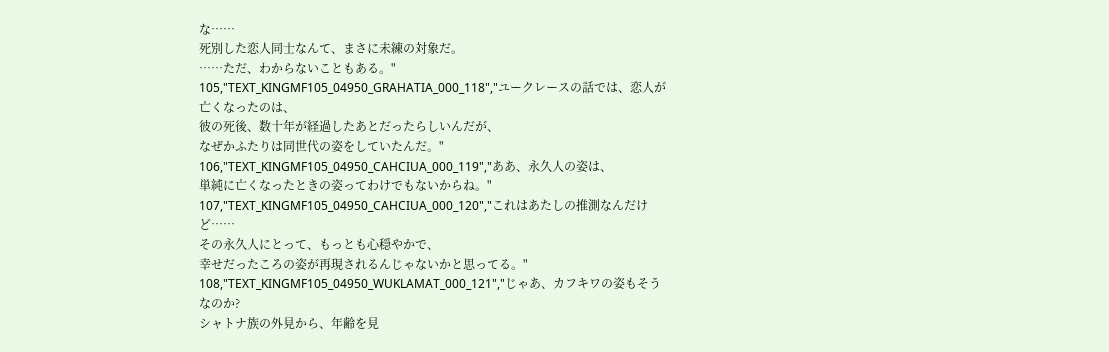な……
死別した恋人同士なんて、まさに未練の対象だ。
……ただ、わからないこともある。"
105,"TEXT_KINGMF105_04950_GRAHATIA_000_118","ユークレースの話では、恋人が亡くなったのは、
彼の死後、数十年が経過したあとだったらしいんだが、
なぜかふたりは同世代の姿をしていたんだ。"
106,"TEXT_KINGMF105_04950_CAHCIUA_000_119","ああ、永久人の姿は、
単純に亡くなったときの姿ってわけでもないからね。"
107,"TEXT_KINGMF105_04950_CAHCIUA_000_120","これはあたしの推測なんだけど……
その永久人にとって、もっとも心穏やかで、
幸せだったころの姿が再現されるんじゃないかと思ってる。"
108,"TEXT_KINGMF105_04950_WUKLAMAT_000_121","じゃあ、カフキワの姿もそうなのか?
シャトナ族の外見から、年齢を見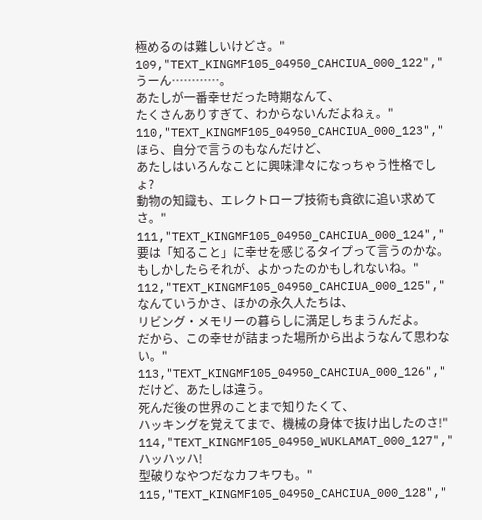極めるのは難しいけどさ。"
109,"TEXT_KINGMF105_04950_CAHCIUA_000_122","うーん…………。
あたしが一番幸せだった時期なんて、
たくさんありすぎて、わからないんだよねぇ。"
110,"TEXT_KINGMF105_04950_CAHCIUA_000_123","ほら、自分で言うのもなんだけど、
あたしはいろんなことに興味津々になっちゃう性格でしょ?
動物の知識も、エレクトロープ技術も貪欲に追い求めてさ。"
111,"TEXT_KINGMF105_04950_CAHCIUA_000_124","要は「知ること」に幸せを感じるタイプって言うのかな。
もしかしたらそれが、よかったのかもしれないね。"
112,"TEXT_KINGMF105_04950_CAHCIUA_000_125","なんていうかさ、ほかの永久人たちは、
リビング・メモリーの暮らしに満足しちまうんだよ。
だから、この幸せが詰まった場所から出ようなんて思わない。"
113,"TEXT_KINGMF105_04950_CAHCIUA_000_126","だけど、あたしは違う。
死んだ後の世界のことまで知りたくて、
ハッキングを覚えてまで、機械の身体で抜け出したのさ!"
114,"TEXT_KINGMF105_04950_WUKLAMAT_000_127","ハッハッハ!
型破りなやつだなカフキワも。"
115,"TEXT_KINGMF105_04950_CAHCIUA_000_128","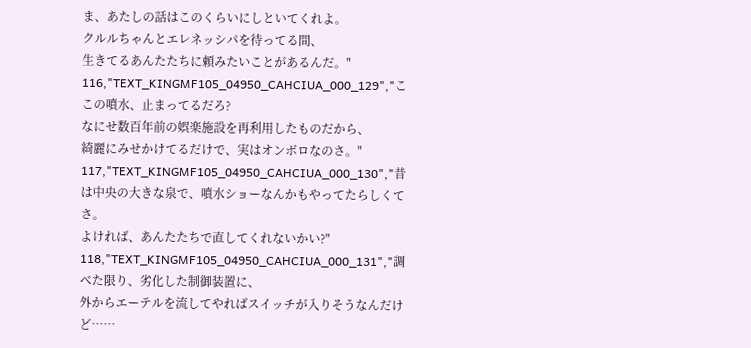ま、あたしの話はこのくらいにしといてくれよ。
クルルちゃんとエレネッシパを待ってる間、
生きてるあんたたちに頼みたいことがあるんだ。"
116,"TEXT_KINGMF105_04950_CAHCIUA_000_129","ここの噴水、止まってるだろ?
なにせ数百年前の娯楽施設を再利用したものだから、
綺麗にみせかけてるだけで、実はオンボロなのさ。"
117,"TEXT_KINGMF105_04950_CAHCIUA_000_130","昔は中央の大きな泉で、噴水ショーなんかもやってたらしくてさ。
よければ、あんたたちで直してくれないかい?"
118,"TEXT_KINGMF105_04950_CAHCIUA_000_131","調べた限り、劣化した制御装置に、
外からエーテルを流してやればスイッチが入りそうなんだけど……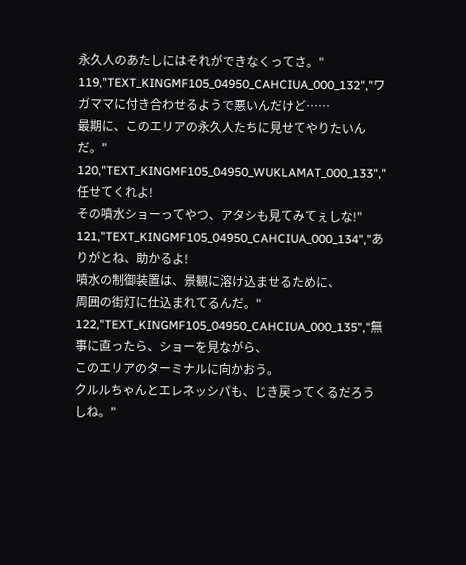永久人のあたしにはそれができなくってさ。"
119,"TEXT_KINGMF105_04950_CAHCIUA_000_132","ワガママに付き合わせるようで悪いんだけど……
最期に、このエリアの永久人たちに見せてやりたいんだ。"
120,"TEXT_KINGMF105_04950_WUKLAMAT_000_133","任せてくれよ!
その噴水ショーってやつ、アタシも見てみてぇしな!"
121,"TEXT_KINGMF105_04950_CAHCIUA_000_134","ありがとね、助かるよ!
噴水の制御装置は、景観に溶け込ませるために、
周囲の街灯に仕込まれてるんだ。"
122,"TEXT_KINGMF105_04950_CAHCIUA_000_135","無事に直ったら、ショーを見ながら、
このエリアのターミナルに向かおう。
クルルちゃんとエレネッシパも、じき戻ってくるだろうしね。"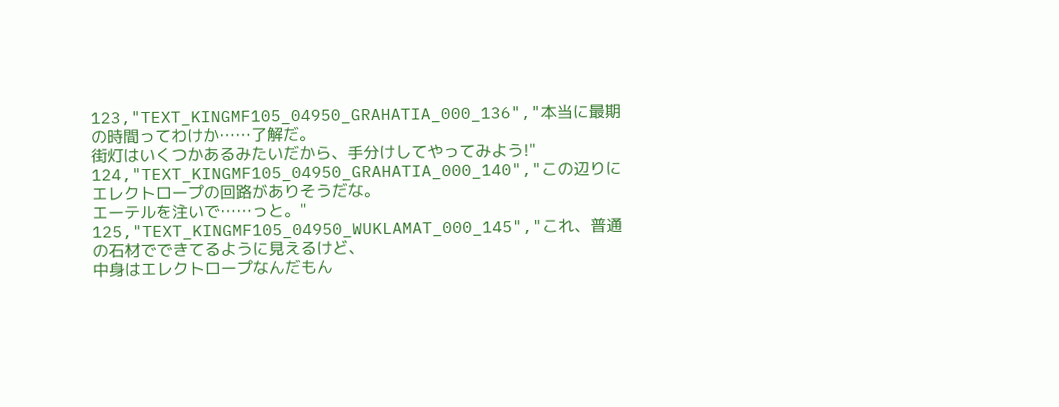123,"TEXT_KINGMF105_04950_GRAHATIA_000_136","本当に最期の時間ってわけか……了解だ。
街灯はいくつかあるみたいだから、手分けしてやってみよう!"
124,"TEXT_KINGMF105_04950_GRAHATIA_000_140","この辺りにエレクトロープの回路がありそうだな。
エーテルを注いで……っと。"
125,"TEXT_KINGMF105_04950_WUKLAMAT_000_145","これ、普通の石材でできてるように見えるけど、
中身はエレクトロープなんだもん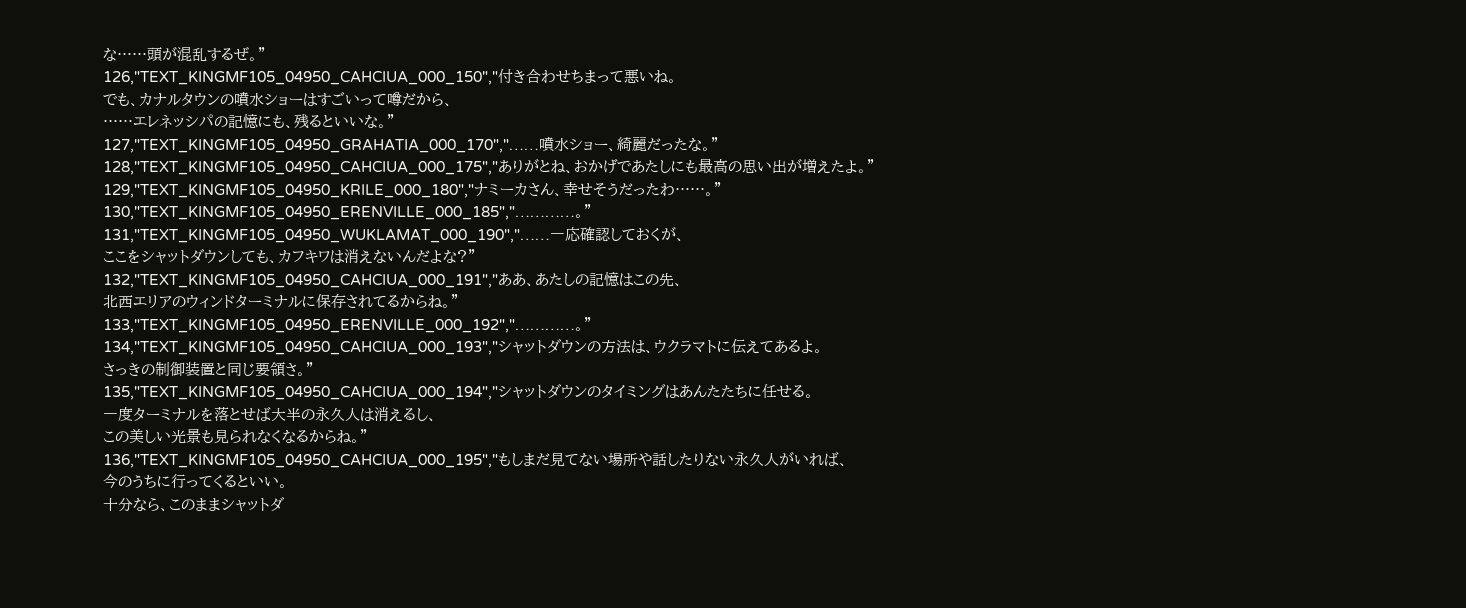な……頭が混乱するぜ。"
126,"TEXT_KINGMF105_04950_CAHCIUA_000_150","付き合わせちまって悪いね。
でも、カナルタウンの噴水ショーはすごいって噂だから、
……エレネッシパの記憶にも、残るといいな。"
127,"TEXT_KINGMF105_04950_GRAHATIA_000_170","……噴水ショー、綺麗だったな。"
128,"TEXT_KINGMF105_04950_CAHCIUA_000_175","ありがとね、おかげであたしにも最高の思い出が増えたよ。"
129,"TEXT_KINGMF105_04950_KRILE_000_180","ナミーカさん、幸せそうだったわ……。"
130,"TEXT_KINGMF105_04950_ERENVILLE_000_185","…………。"
131,"TEXT_KINGMF105_04950_WUKLAMAT_000_190","……一応確認しておくが、
ここをシャットダウンしても、カフキワは消えないんだよな?"
132,"TEXT_KINGMF105_04950_CAHCIUA_000_191","ああ、あたしの記憶はこの先、
北西エリアのウィンドターミナルに保存されてるからね。"
133,"TEXT_KINGMF105_04950_ERENVILLE_000_192","…………。"
134,"TEXT_KINGMF105_04950_CAHCIUA_000_193","シャットダウンの方法は、ウクラマトに伝えてあるよ。
さっきの制御装置と同じ要領さ。"
135,"TEXT_KINGMF105_04950_CAHCIUA_000_194","シャットダウンのタイミングはあんたたちに任せる。
一度ターミナルを落とせば大半の永久人は消えるし、
この美しい光景も見られなくなるからね。"
136,"TEXT_KINGMF105_04950_CAHCIUA_000_195","もしまだ見てない場所や話したりない永久人がいれば、
今のうちに行ってくるといい。
十分なら、このままシャットダ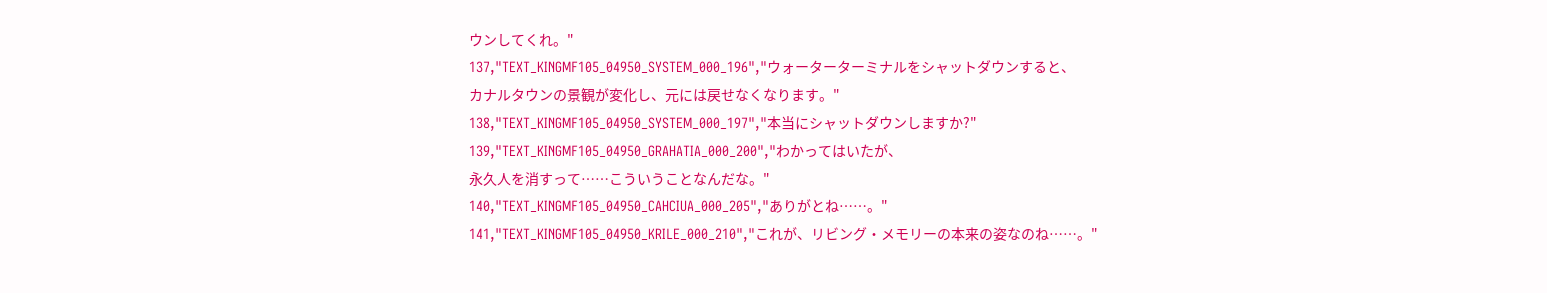ウンしてくれ。"
137,"TEXT_KINGMF105_04950_SYSTEM_000_196","ウォーターターミナルをシャットダウンすると、
カナルタウンの景観が変化し、元には戻せなくなります。"
138,"TEXT_KINGMF105_04950_SYSTEM_000_197","本当にシャットダウンしますか?"
139,"TEXT_KINGMF105_04950_GRAHATIA_000_200","わかってはいたが、
永久人を消すって……こういうことなんだな。"
140,"TEXT_KINGMF105_04950_CAHCIUA_000_205","ありがとね……。"
141,"TEXT_KINGMF105_04950_KRILE_000_210","これが、リビング・メモリーの本来の姿なのね……。"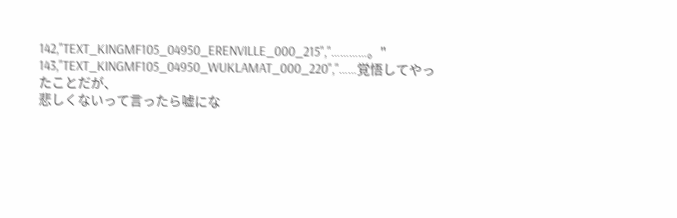142,"TEXT_KINGMF105_04950_ERENVILLE_000_215","…………。"
143,"TEXT_KINGMF105_04950_WUKLAMAT_000_220","……覚悟してやったことだが、
悲しくないって言ったら嘘にな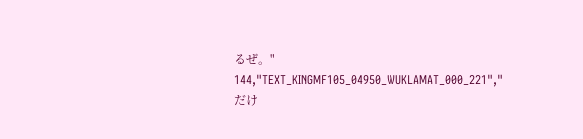るぜ。"
144,"TEXT_KINGMF105_04950_WUKLAMAT_000_221","だけ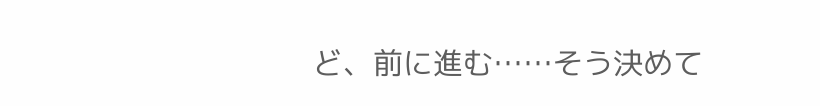ど、前に進む……そう決めて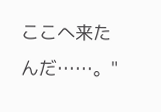ここへ来たんだ……。"